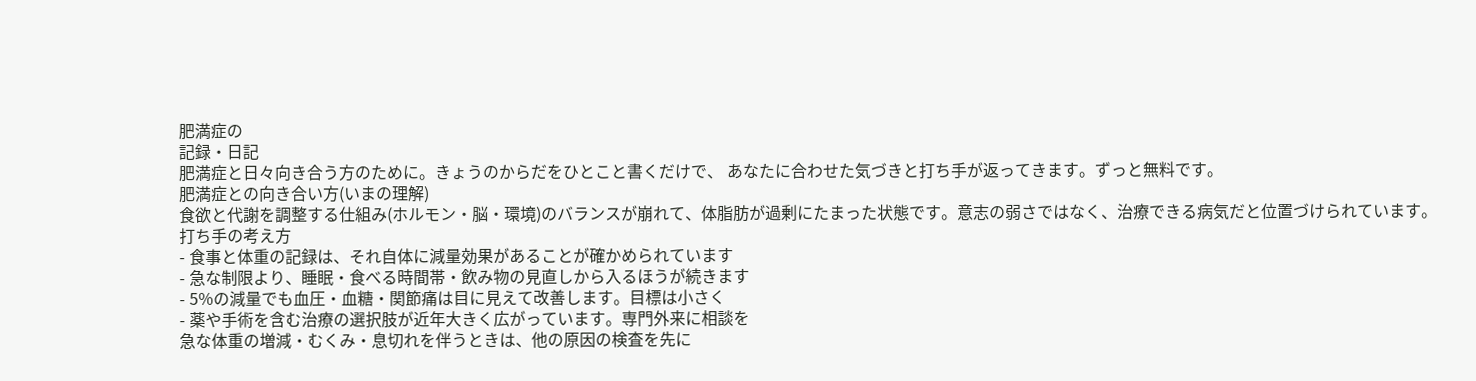肥満症の
記録・日記
肥満症と日々向き合う方のために。きょうのからだをひとこと書くだけで、 あなたに合わせた気づきと打ち手が返ってきます。ずっと無料です。
肥満症との向き合い方(いまの理解)
食欲と代謝を調整する仕組み(ホルモン・脳・環境)のバランスが崩れて、体脂肪が過剰にたまった状態です。意志の弱さではなく、治療できる病気だと位置づけられています。
打ち手の考え方
- 食事と体重の記録は、それ自体に減量効果があることが確かめられています
- 急な制限より、睡眠・食べる時間帯・飲み物の見直しから入るほうが続きます
- 5%の減量でも血圧・血糖・関節痛は目に見えて改善します。目標は小さく
- 薬や手術を含む治療の選択肢が近年大きく広がっています。専門外来に相談を
急な体重の増減・むくみ・息切れを伴うときは、他の原因の検査を先に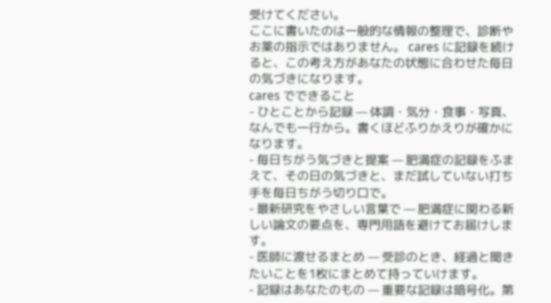受けてください。
ここに書いたのは一般的な情報の整理で、診断やお薬の指示ではありません。 cares に記録を続けると、この考え方があなたの状態に合わせた毎日の気づきになります。
cares でできること
- ひとことから記録 — 体調・気分・食事・写真、なんでも一行から。書くほどふりかえりが確かになります。
- 毎日ちがう気づきと提案 — 肥満症の記録をふまえて、その日の気づきと、まだ試していない打ち手を毎日ちがう切り口で。
- 最新研究をやさしい言葉で — 肥満症に関わる新しい論文の要点を、専門用語を避けてお届けします。
- 医師に渡せるまとめ — 受診のとき、経過と聞きたいことを1枚にまとめて持っていけます。
- 記録はあなたのもの — 重要な記録は暗号化。第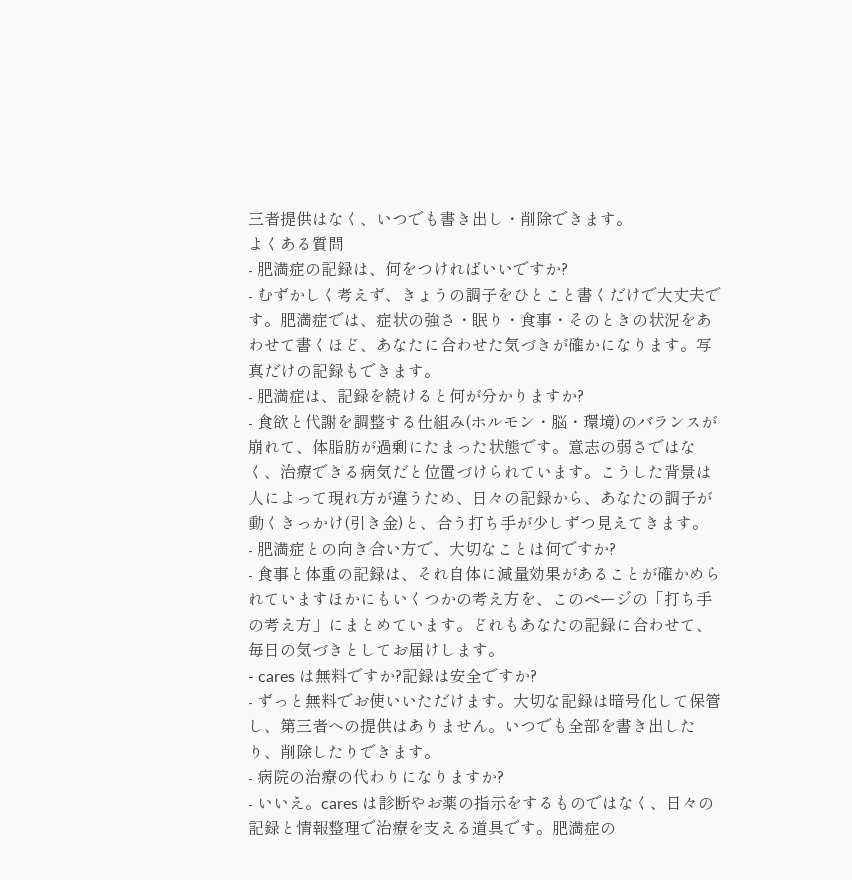三者提供はなく、いつでも書き出し・削除できます。
よくある質問
- 肥満症の記録は、何をつければいいですか?
- むずかしく考えず、きょうの調子をひとこと書くだけで大丈夫です。肥満症では、症状の強さ・眠り・食事・そのときの状況をあわせて書くほど、あなたに合わせた気づきが確かになります。写真だけの記録もできます。
- 肥満症は、記録を続けると何が分かりますか?
- 食欲と代謝を調整する仕組み(ホルモン・脳・環境)のバランスが崩れて、体脂肪が過剰にたまった状態です。意志の弱さではなく、治療できる病気だと位置づけられています。こうした背景は人によって現れ方が違うため、日々の記録から、あなたの調子が動くきっかけ(引き金)と、合う打ち手が少しずつ見えてきます。
- 肥満症との向き合い方で、大切なことは何ですか?
- 食事と体重の記録は、それ自体に減量効果があることが確かめられていますほかにもいくつかの考え方を、このページの「打ち手の考え方」にまとめています。どれもあなたの記録に合わせて、毎日の気づきとしてお届けします。
- cares は無料ですか?記録は安全ですか?
- ずっと無料でお使いいただけます。大切な記録は暗号化して保管し、第三者への提供はありません。いつでも全部を書き出したり、削除したりできます。
- 病院の治療の代わりになりますか?
- いいえ。cares は診断やお薬の指示をするものではなく、日々の記録と情報整理で治療を支える道具です。肥満症の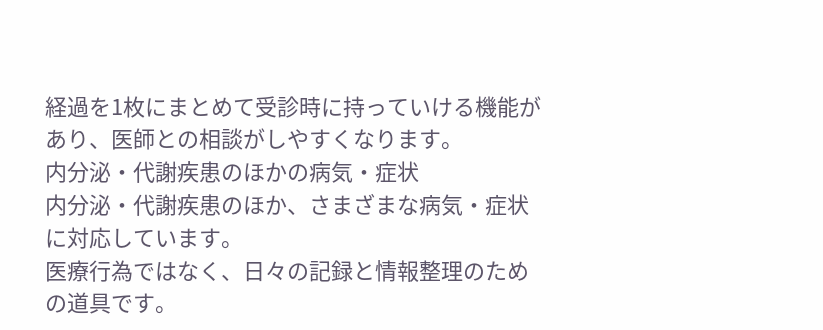経過を1枚にまとめて受診時に持っていける機能があり、医師との相談がしやすくなります。
内分泌・代謝疾患のほかの病気・症状
内分泌・代謝疾患のほか、さまざまな病気・症状に対応しています。
医療行為ではなく、日々の記録と情報整理のための道具です。